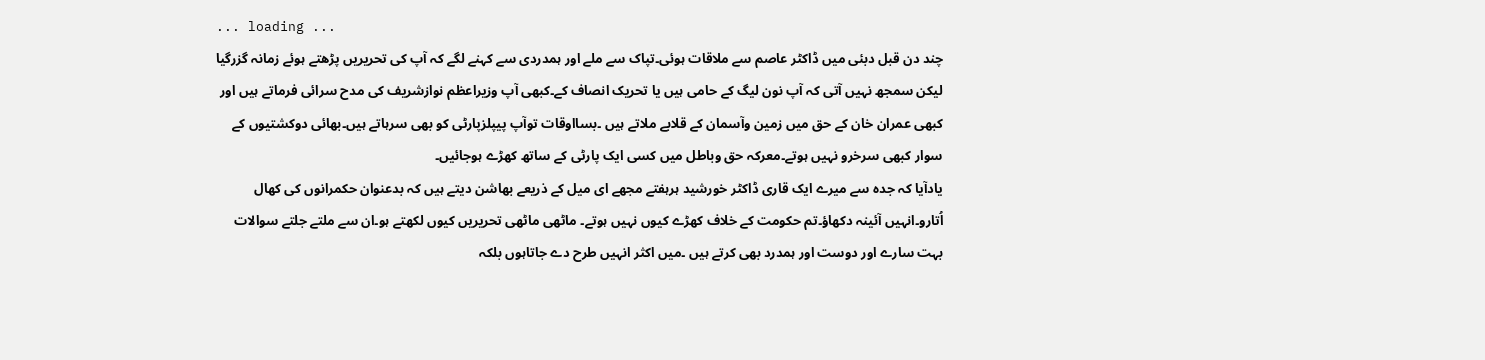... loading ...
چند دن قبل دبئی میں ڈاکٹر عاصم سے ملاقات ہوئی۔تپاک سے ملے اور ہمدردی سے کہنے لگے کہ آپ کی تحریریں پڑھتے ہوئے زمانہ گزرگیا لیکن سمجھ نہیں آتی کہ آپ نون لیگ کے حامی ہیں یا تحریک انصاف کے۔کبھی آپ وزیراعظم نوازشریف کی مدح سرائی فرماتے ہیں اور کبھی عمران خان کے حق میں زمین وآسمان کے قلابے ملاتے ہیں ۔بسااوقات توآپ پیپلزپارٹی کو بھی سرہاتے ہیں۔بھائی دوکشتیوں کے سوار کبھی سرخرو نہیں ہوتے۔معرکہ حق وباطل میں کسی ایک پارٹی کے ساتھ کھڑے ہوجائیں۔
یادآیا کہ جدہ سے میرے ایک قاری ڈاکٹر خورشید ہرہفتے مجھے ای میل کے ذریعے بھاشن دیتے ہیں کہ بدعنوان حکمرانوں کی کھال اُتارو۔انہیں آئینہ دکھاؤ۔تم حکومت کے خلاف کھڑے کیوں نہیں ہوتے۔ ماٹھی ماٹھی تحریریں کیوں لکھتے ہو۔ان سے ملتے جلتے سوالات بہت سارے اور دوست اور ہمدرد بھی کرتے ہیں ۔میں اکثر انہیں طرح دے جاتاہوں بلکہ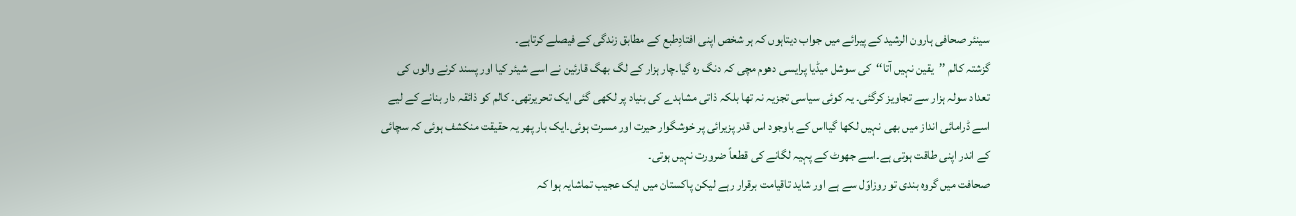سینئر صحافی ہارون الرشید کے پیرائے میں جواب دیتاہوں کہ ہر شخص اپنی افتادِطبع کے مطابق زندگی کے فیصلے کرتاہے۔
گزشتہ کالم ’’یقین نہیں آتا‘‘کی سوشل میڈیا پرایسی دھوم مچی کہ دنگ رہ گیا۔چار ہزار کے لگ بھگ قارئین نے اسے شیئر کیا اور پسند کرنے والوں کی تعداد سولہ ہزار سے تجاویز کرگئی۔ یہ کوئی سیاسی تجزیہ نہ تھا بلکہ ذاتی مشاہدے کی بنیاد پر لکھی گئی ایک تحریرتھی۔ کالم کو ذائقہ دار بنانے کے لیے اسے ڈرامائی انداز میں بھی نہیں لکھا گیااس کے باوجود اس قدر پزیرائی پر خوشگوار حیرت اور مسرت ہوئی۔ایک بار پھر یہ حقیقت منکشف ہوئی کہ سچائی کے اندر اپنی طاقت ہوتی ہے۔اسے جھوٹ کے پہیہ لگانے کی قطعاً ضرورت نہیں ہوتی۔
صحافت میں گروہ بندی تو روزاوّل سے ہے اور شاید تاقیامت برقرار رہے لیکن پاکستان میں ایک عجیب تماشایہ ہوا کہ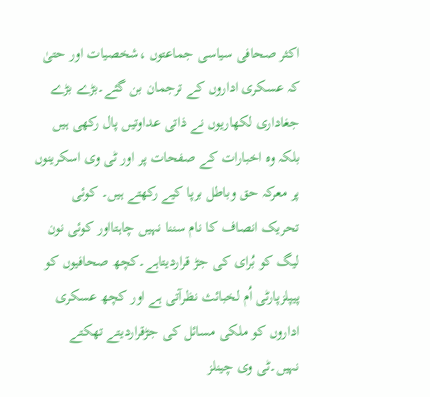اکثر صحافی سیاسی جماعتوں ،شخصیات اور حتیٰ کہ عسکری اداروں کے ترجمان بن گئے۔بڑے بڑے جغاداری لکھاریوں نے ذاتی عداوتیں پال رکھی ہیں بلکہ وہ اخبارات کے صفحات پر اور ٹی وی اسکرینوں پر معرکہ حق وباطل برپا کیے رکھتے ہیں۔ کوئی تحریک انصاف کا نام سننا نہیں چاہتااور کوئی نون لیگ کو بُرای کی جڑ قراردیتاہے۔کچھ صحافیوں کو پیپلزپارٹی اُم لخبائث نظرآتی ہے اور کچھ عسکری اداروں کو ملکی مسائل کی جڑقراردیتے تھکتے نہیں۔ٹی وی چینلز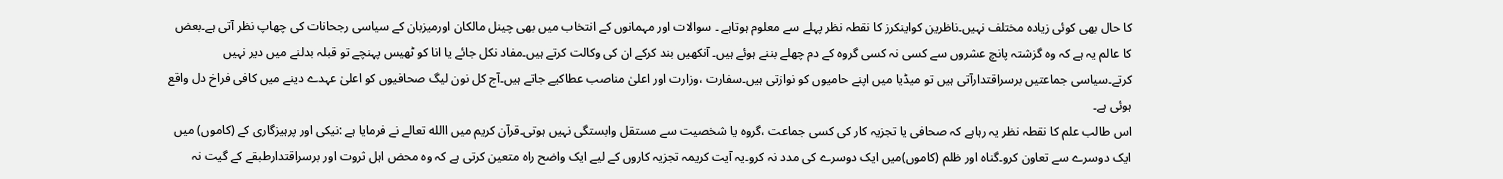کا حال بھی کوئی زیادہ مختلف نہیں۔ناظرین کواینکرز کا نقطہ نظر پہلے سے معلوم ہوتاہے ۔ سوالات اور مہمانوں کے انتخاب میں بھی چینل مالکان اورمیزبان کے سیاسی رجحانات کی چھاپ نظر آتی ہے۔بعض کا عالم یہ ہے کہ وہ گزشتہ پانچ عشروں سے کسی نہ کسی گروہ کے دم چھلے بننے ہوئے ہیں۔ آنکھیں بند کرکے ان کی وکالت کرتے ہیں۔مفاد نکل جائے یا انا کو ٹھیس پہنچے تو قبلہ بدلنے میں دیر نہیں کرتے۔سیاسی جماعتیں برسراقتدارآتی ہیں تو میڈیا میں اپنے حامیوں کو نوازتی ہیں۔سفارت ،وزارت اور اعلیٰ مناصب عطاکیے جاتے ہیں۔آج کل نون لیگ صحافیوں کو اعلیٰ عہدے دینے میں کافی فراخ دل واقع ہوئی ہے۔
اس طالب علم کا نقطہ نظر یہ رہاہے کہ صحافی یا تجزیہ کار کی کسی جماعت ،گروہ یا شخصیت سے مستقل وابستگی نہیں ہوتی۔قرآن کریم میں االله تعالے نے فرمایا ہے :نیکی اور پرہیزگاری کے (کاموں) میں ایک دوسرے سے تعاون کرو۔گناہ اور ظلم (کاموں)میں ایک دوسرے کی مدد نہ کرو۔یہ آیت کریمہ تجزیہ کاروں کے لیے ایک واضح راہ متعین کرتی ہے کہ وہ محض اہل ثروت اور برسراقتدارطبقے کے گیت نہ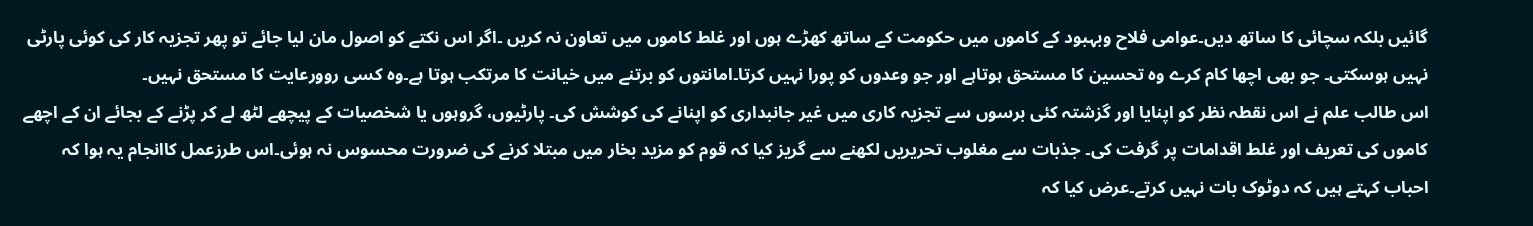گائیں بلکہ سچائی کا ساتھ دیں۔عوامی فلاح وبہبود کے کاموں میں حکومت کے ساتھ کھڑے ہوں اور غلط کاموں میں تعاون نہ کریں ۔اگر اس نکتے کو اصول مان لیا جائے تو پھر تجزیہ کار کی کوئی پارٹی نہیں ہوسکتی۔ جو بھی اچھا کام کرے وہ تحسین کا مستحق ہوتاہے اور جو وعدوں کو پورا نہیں کرتا۔امانتوں کو برتنے میں خیانت کا مرتکب ہوتا ہے۔وہ کسی روورعایت کا مستحق نہیں۔
اس طالب علم نے اس نقطہ نظر کو اپنایا اور گزشتہ کئی برسوں سے تجزیہ کاری میں غیر جانبداری کو اپنانے کی کوشش کی۔ پارٹیوں، گروہوں یا شخصیات کے پیچھے لٹھ لے کر پڑنے کے بجائے ان کے اچھے کاموں کی تعریف اور غلط اقدامات پر گرفت کی۔ جذبات سے مغلوب تحریریں لکھنے سے گریز کیا کہ قوم کو مزید بخار میں مبتلا کرنے کی ضرورت محسوس نہ ہوئی۔اس طرزعمل کاانجام یہ ہوا کہ احباب کہتے ہیں کہ دوٹوک بات نہیں کرتے۔عرض کیا کہ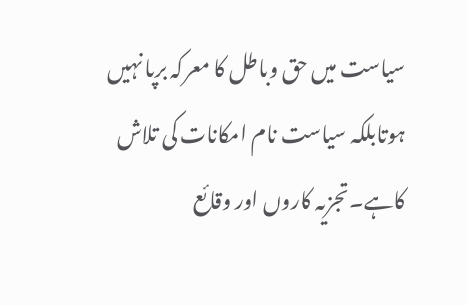سیاست میں حق وباطل کا معرکہ برپا نہیں ہوتابلکہ سیاست نام امکانات کی تلاش کاہے۔تجزیہ کاروں اور وقائع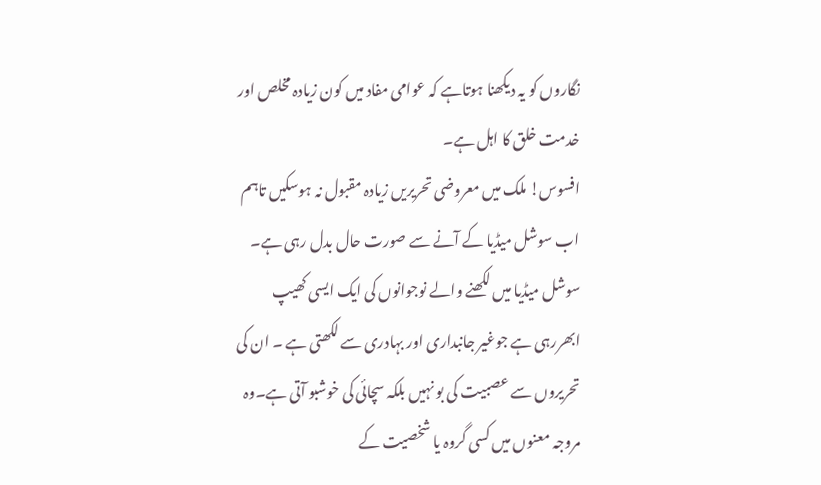نگاروں کو یہ دیکھنا ہوتاہے کہ عوامی مفاد میں کون زیادہ مخلص اور خدمت خلق کا اہل ہے۔
افسوس! ملک میں معروضی تحریریں زیادہ مقبول نہ ہوسکیں تاہم اب سوشل میڈیا کے آنے سے صورت حال بدل رہی ہے۔ سوشل میڈیا میں لکھنے والے نوجوانوں کی ایک ایسی کھیپ ابھررہی ہے جوغیر جانبداری اور بہادری سے لکھتی ہے ۔ ان کی تحریروں سے عصبیت کی بو نہیں بلکہ سچائی کی خوشبو آتی ہے۔وہ مروجہ معنوں میں کسی گروہ یا شخصیت کے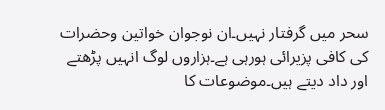سحر میں گرفتار نہیں۔ان نوجوان خواتین وحضرات کی کافی پزیرائی ہورہی ہے۔ہزاروں لوگ انہیں پڑھتے اور داد دیتے ہیں۔موضوعات کا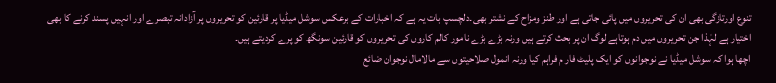تنوع اورتازگی بھی ان کی تحریروں میں پائی جاتی ہے اور طنز ومزاح کے نشتر بھی۔دلچسپ بات یہ ہے کہ اخبارات کے برعکس سوشل میڈیا پر قارئین کو تحریروں پر آزادانہ تبصرے اور انہیں پسند کرنے کا بھی اختیار ہے لہٰذا جن تحریروں میں دم ہوتاہے لوگ ان پر بحث کرتے ہیں ورنہ بڑے بڑے نامور کالم کاروں کی تحریروں کو قارئین سونگھ کو پرے کردیتے ہیں۔
اچھا ہوا کہ سوشل میڈیا نے نوجوانوں کو ایک پلیٹ فار م فراہم کیا ورنہ انمول صلاحیتوں سے مالامال نوجوان ضائع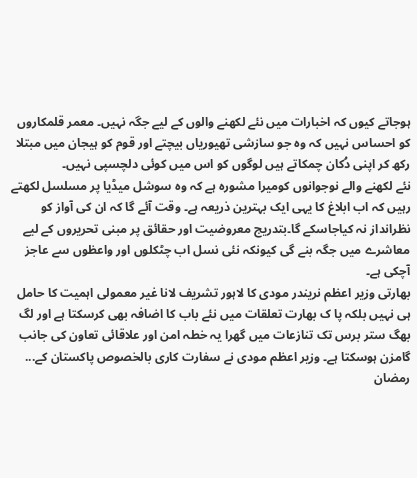ہوجاتے کیوں کہ اخبارات میں نئے لکھنے والوں کے لیے جگہ نہیں۔ معمر قلمکاروں کو احساس نہیں کہ وہ جو سازشی تھیوریاں بیچتے اور قوم کو ہیجان میں مبتلا رکھ کر اپنی دُکان چمکاتے ہیں لوگوں کو اس میں کوئی دلچسپی نہیں۔
نئے لکھنے والے نوجوانوں کومیرا مشورہ ہے کہ وہ سوشل میڈیا پر مسلسل لکھتے رہیں کہ اب ابلاغ کا یہی ایک بہترین ذریعہ ہے۔ وقت آئے گا کہ ان کی آواز کو نظرانداز نہ کیاجاسکے گا۔بتدریج معروضیت اور حقائق پر مبنی تحریروں کے لیے معاشرے میں جگہ بنے گی کیونکہ نئی نسل اب چٹکلوں اور واعظوں سے عاجز آچکی ہے۔
بھارتی وزیر اعظم نریندر مودی کا لاہور تشریف لانا غیر معمولی اہمیت کا حامل ہی نہیں بلکہ پا ک بھارت تعلقات میں نئے باب کا اضافہ بھی کرسکتا ہے اور لگ بھگ ستر برس تک تنازعات میں گھرا یہ خطہ امن اور علاقائی تعاون کی جانب گامزن ہوسکتا ہے۔ وزیر اعظم مودی نے سفارت کاری بالخصوص پاکستان کے...
رمضان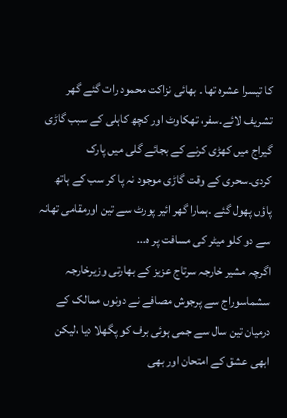کا تیسرا عشرہ تھا ۔ بھائی نزاکت محمود رات گئے گھر تشریف لائے۔سفر، تھکاوٹ اور کچھ کاہلی کے سبب گاڑی گیراج میں کھڑی کرنے کے بجائے گلی میں پارک کردی۔سحری کے وقت گاڑی موجود نہ پا کر سب کے ہاتھ پاؤں پھول گئے ۔ہمارا گھر ائیر پورٹ سے تین اورمقامی تھانہ سے دو کلو میٹر کی مسافت پر ہ...
اگرچہ مشیر خارجہ سرتاج عزیز کے بھارتی وزیرخارجہ سشماسوراج سے پرجوش مصافے نے دونوں ممالک کے درمیان تین سال سے جمی ہوئی برف کو پگھلا دیا ،لیکن ابھی عشق کے امتحان اور بھی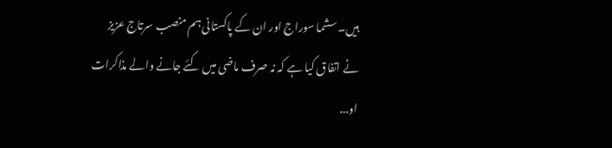ہیں۔سشما سوراج اور ان کے پاکستانی ہم منصب سرتاج عزیز نے اتفاق کیا ہے کہ نہ صرف ماضی میں کئے جانے والے مذاکرات او...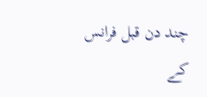چند دن قبل فرانس کے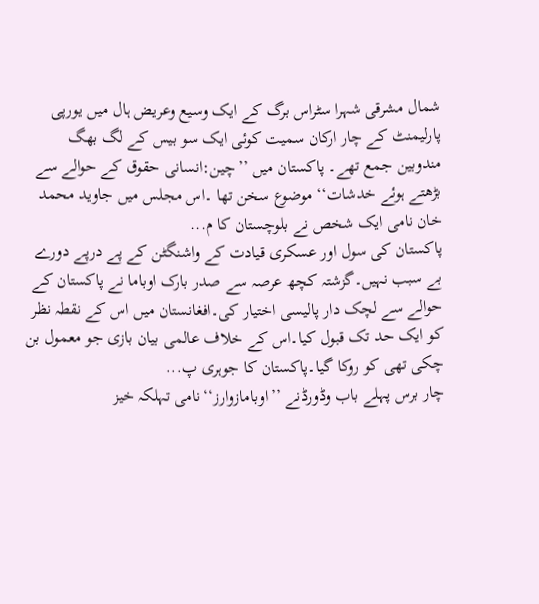شمال مشرقی شہرا سٹراس برگ کے ایک وسیع وعریض ہال میں یورپی پارلیمنٹ کے چار ارکان سمیت کوئی ایک سو بیس کے لگ بھگ مندوبین جمع تھے۔ پاکستان میں ’’چین:انسانی حقوق کے حوالے سے بڑھتے ہوئے خدشات‘‘ موضوع سخن تھا ۔اس مجلس میں جاوید محمد خان نامی ایک شخص نے بلوچستان کا م...
پاکستان کی سول اور عسکری قیادت کے واشنگٹن کے پے درپے دورے بے سبب نہیں۔گزشتہ کچھ عرصہ سے صدر بارک اوباما نے پاکستان کے حوالے سے لچک دار پالیسی اختیار کی۔افغانستان میں اس کے نقطہ نظر کو ایک حد تک قبول کیا۔اس کے خلاف عالمی بیان بازی جو معمول بن چکی تھی کو روکا گیا۔پاکستان کا جوہری پ...
چار برس پہلے باب وڈورڈنے ’’اوبامازوارز‘‘نامی تہلکہ خیز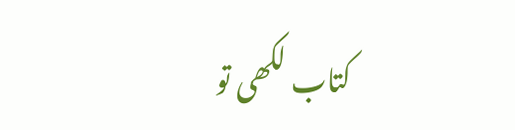کتاب لکھی تو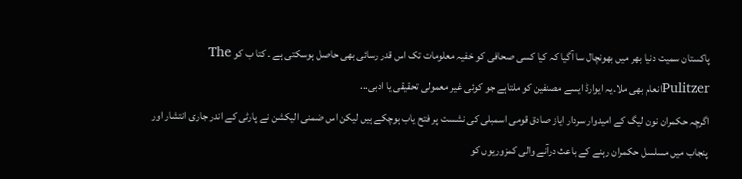پاکستان سمیت دنیا بھر میں بھونچال سا آگیا کہ کیا کسی صحافی کو خفیہ معلومات تک اس قدر رسائی بھی حاصل ہوسکتی ہے ۔ کتا ب کو The Pulitzerانعام بھی ملا۔یہ ایوارڈ ایسے مصنفین کو ملتاہے جو کوئی غیر معمولی تحقیقی یا ادبی...
اگرچہ حکمران نون لیگ کے امیدوار سردار ایاز صادق قومی اسمبلی کی نشست پر فتح یاب ہوچکے ہیں لیکن اس ضمنی الیکشن نے پارٹی کے اندر جاری انتشار اور پنجاب میں مسلسل حکمران رہنے کے باعث درآنے والی کمزوریوں کو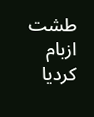طشت ازبام کردیا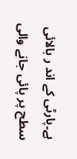ہے۔پارٹی کے اند ر بالائی سطح پر پائی جانے والی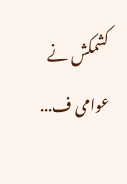کشمکش نے عوامی ف...